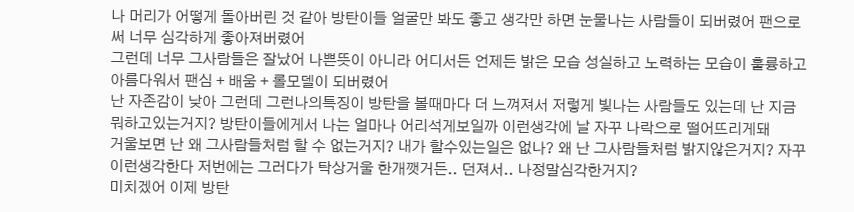나 머리가 어떻게 돌아버린 것 같아 방탄이들 얼굴만 봐도 좋고 생각만 하면 눈물나는 사람들이 되버렸어 팬으로써 너무 심각하게 좋아져버렸어
그런데 너무 그사람들은 잘났어 나쁜뜻이 아니라 어디서든 언제든 밝은 모습 성실하고 노력하는 모습이 훌륭하고 아름다워서 팬심 + 배움 + 롤모델이 되버렸어
난 자존감이 낮아 그런데 그런나의특징이 방탄을 볼때마다 더 느껴져서 저렇게 빛나는 사람들도 있는데 난 지금 뭐하고있는거지? 방탄이들에게서 나는 얼마나 어리석게보일까 이런생각에 날 자꾸 나락으로 떨어뜨리게돼
거울보면 난 왜 그사람들처럼 할 수 없는거지? 내가 할수있는일은 없나? 왜 난 그사람들처럼 밝지않은거지? 자꾸 이런생각한다 저번에는 그러다가 탁상거울 한개깻거든.. 던져서.. 나정말심각한거지?
미치겠어 이제 방탄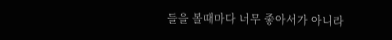들을 볼때마다 너무 좋아서가 아니라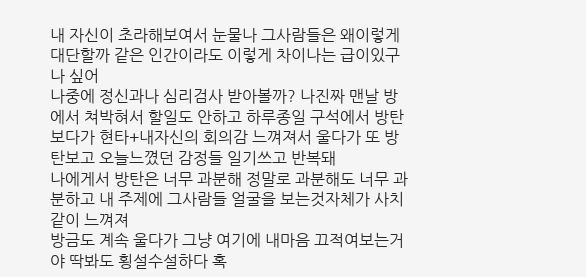내 자신이 초라해보여서 눈물나 그사람들은 왜이렇게 대단할까 같은 인간이라도 이렇게 차이나는 급이있구나 싶어
나중에 정신과나 심리검사 받아볼까? 나진짜 맨날 방에서 쳐박혀서 할일도 안하고 하루종일 구석에서 방탄보다가 현타+내자신의 회의감 느껴져서 울다가 또 방탄보고 오늘느꼈던 감정들 일기쓰고 반복돼
나에게서 방탄은 너무 과분해 정말로 과분해도 너무 과분하고 내 주제에 그사람들 얼굴을 보는것자체가 사치같이 느껴져
방금도 계속 울다가 그냥 여기에 내마음 끄적여보는거야 딱봐도 횡설수설하다 혹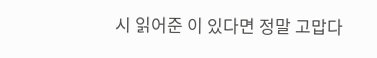시 읽어준 이 있다면 정말 고맙다